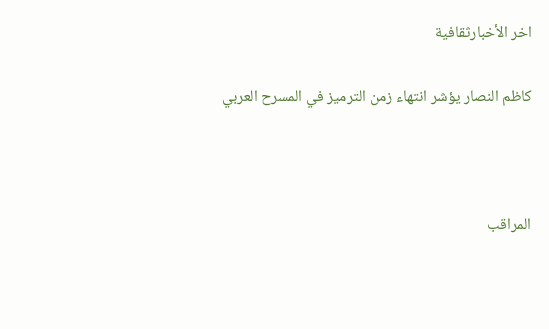اخر الأخبارثقافية

كاظم النصار يؤشر انتهاء زمن الترميز في المسرح العربي



المراقب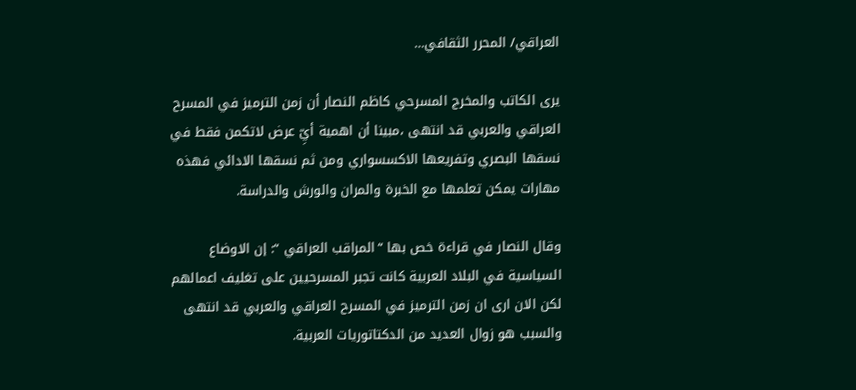العراقي/ المحرر الثقافي…

يرى الكاتب والمخرج المسرحي كاظم النصار أن زمن الترميز في المسرح العراقي والعربي قد انتهى ،مبينا أن اهمية أيِّ عرض لاتكمن فقط في نسقها البصري وتفريعها الاكسسواري ومن ثم نسقها الادائي فهذه مهارات يمكن تعلمها مع الخبرة والمران والورش والدراسة.

وقال النصار في قراءة خص بها “المراقب العراقي “: إن الاوضاع السياسية في البلاد العربية كانت تجبر المسرحيين على تغليف اعمالهم لكن الان ارى ان زمن الترميز في المسرح العراقي والعربي قد انتهى والسبب هو زوال العديد من الدكتاتوريات العربية.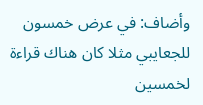وأضاف: في عرض خمسون للجعايبي مثلا كان هناك قراءة لخمسين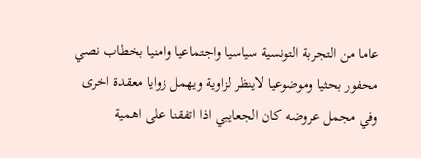عاما من التجربة التونسية سياسيا واجتماعيا وامنيا بخطاب نصي محفور بحثيا وموضوعيا لاينظر لزاوية ويهمل زوايا معقدة اخرى وفي مجمل عروضه كان الجعايبي اذا اتفقنا على اهمية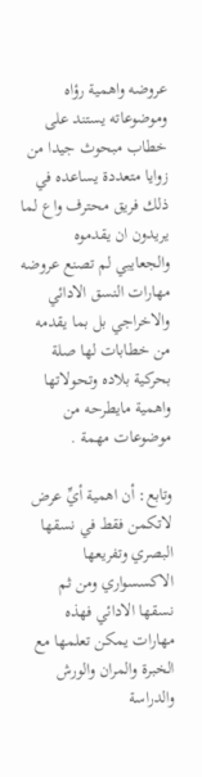عروضه واهمية رؤاه وموضوعاته يستند على خطاب مبحوث جيدا من زوايا متعددة يساعده في ذلك فريق محترف واع لما يريدون ان يقدموه والجعايبي لم تصنع عروضه مهارات النسق الادائي والاخراجي بل بما يقدمه من خطابات لها صلة بحركية بلاده وتحولاتها واهمية مايطرحه من موضوعات مهمة .

وتابع: أن اهمية أيِّ عرض لاتكمن فقط في نسقها البصري وتفريعها الاكسسواري ومن ثم نسقها الادائي فهذه مهارات يمكن تعلمها مع الخبرة والمران والورش والدراسة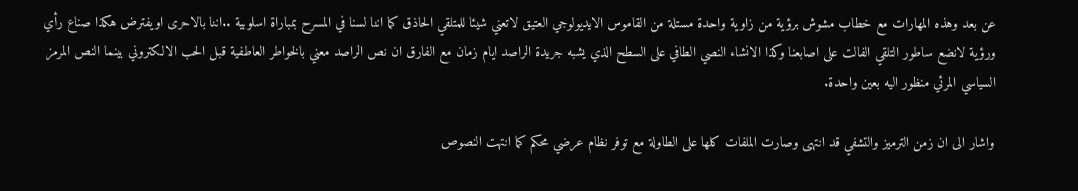عن بعد وهذه المهارات مع خطاب مشوش برؤية من زاوية واحدة مستلة من القاموس الايديولوجي العتيق لاتعني شيئا للمتلقي الحاذق كما اننا لسنا في المسرح بمباراة اسلوبية ..اننا بالاحرى اويفترض هكذا صناع رأي ورؤية لانضع ساطور التلقي الفالت على اصابعنا وكذا الانشاء النصي الطافي على السطح الذي يشبه جريدة الراصد ايام زمان مع الفارق ان نص الراصد معني بالخواطر العاطفية قبل الحب الالكتروني بينما النص المرمز السياسي المرئي منظور اليه بعين واحدة.

واشار الى ان زمن الترميز والتشفي قد انتهى وصارت الملفات كلها على الطاولة مع توفر نظام عرضي محكم كما انتهت النصوص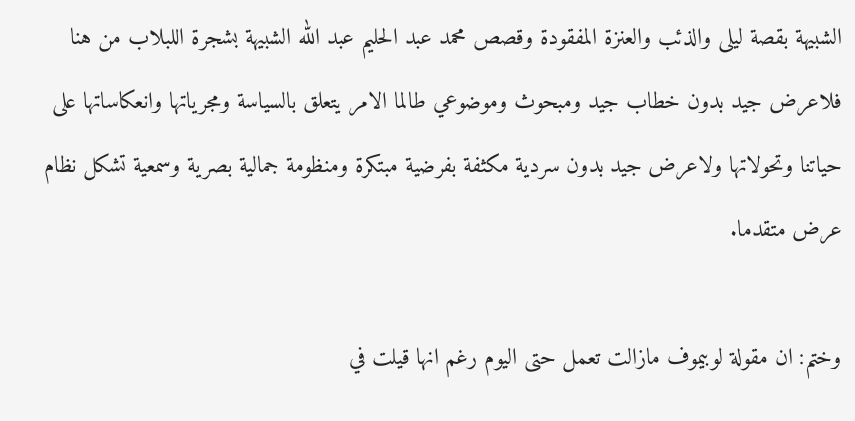الشبيهة بقصة ليلى والذئب والعنزة المفقودة وقصص محمد عبد الحليم عبد الله الشبيهة بشجرة اللبلاب من هنا فلاعرض جيد بدون خطاب جيد ومبحوث وموضوعي طالما الامر يتعلق بالسياسة ومجرياتها وانعكاساتها على حياتنا وتحولاتها ولاعرض جيد بدون سردية مكثفة بفرضية مبتكرة ومنظومة جمالية بصرية وسمعية تشكل نظام عرض متقدما.

وختم: ان مقولة لوبيموف مازالت تعمل حتى اليوم رغم انها قيلت في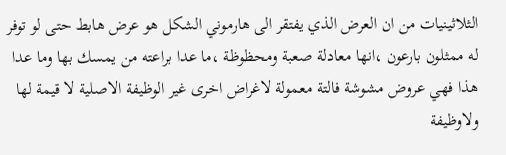الثلاثينيات من ان العرض الذي يفتقر الى هارموني الشكل هو عرض هابط حتى لو توفر له ممثلون بارعون ،انها معادلة صعبة ومحظوظة ،ما عدا براعته من يمسك بها وما عدا هذا فهي عروض مشوشة فالتة معمولة لاغراض اخرى غير الوظيفة الاصلية لا قيمة لها ولاوظيفة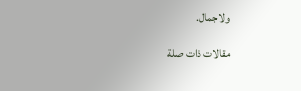ولاجمال.

مقالات ذات صلة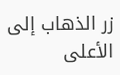زر الذهاب إلى الأعلى